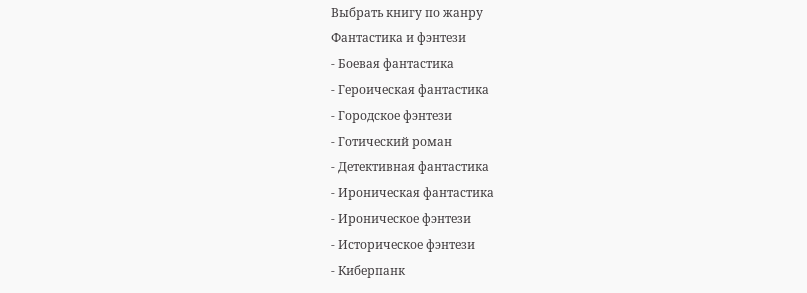Выбрать книгу по жанру
Фантастика и фэнтези
- Боевая фантастика
- Героическая фантастика
- Городское фэнтези
- Готический роман
- Детективная фантастика
- Ироническая фантастика
- Ироническое фэнтези
- Историческое фэнтези
- Киберпанк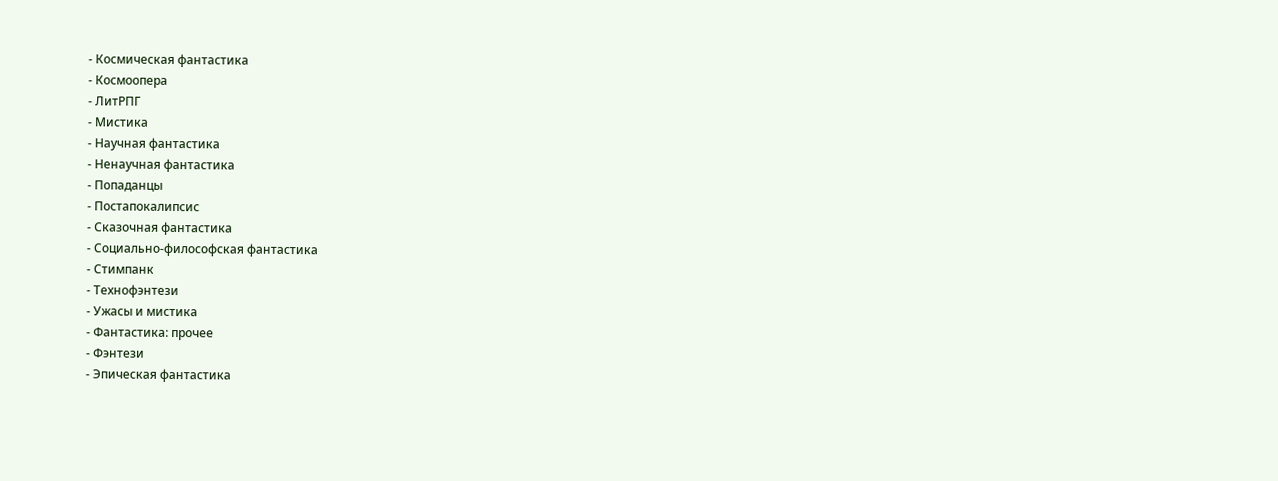- Космическая фантастика
- Космоопера
- ЛитРПГ
- Мистика
- Научная фантастика
- Ненаучная фантастика
- Попаданцы
- Постапокалипсис
- Сказочная фантастика
- Социально-философская фантастика
- Стимпанк
- Технофэнтези
- Ужасы и мистика
- Фантастика: прочее
- Фэнтези
- Эпическая фантастика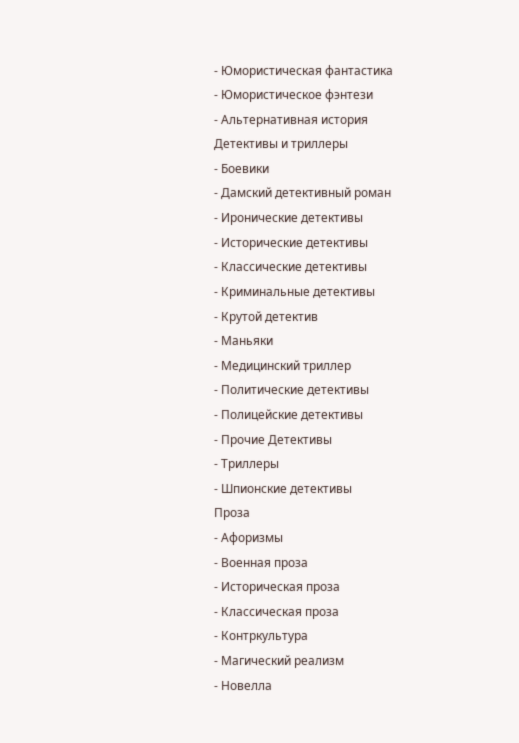- Юмористическая фантастика
- Юмористическое фэнтези
- Альтернативная история
Детективы и триллеры
- Боевики
- Дамский детективный роман
- Иронические детективы
- Исторические детективы
- Классические детективы
- Криминальные детективы
- Крутой детектив
- Маньяки
- Медицинский триллер
- Политические детективы
- Полицейские детективы
- Прочие Детективы
- Триллеры
- Шпионские детективы
Проза
- Афоризмы
- Военная проза
- Историческая проза
- Классическая проза
- Контркультура
- Магический реализм
- Новелла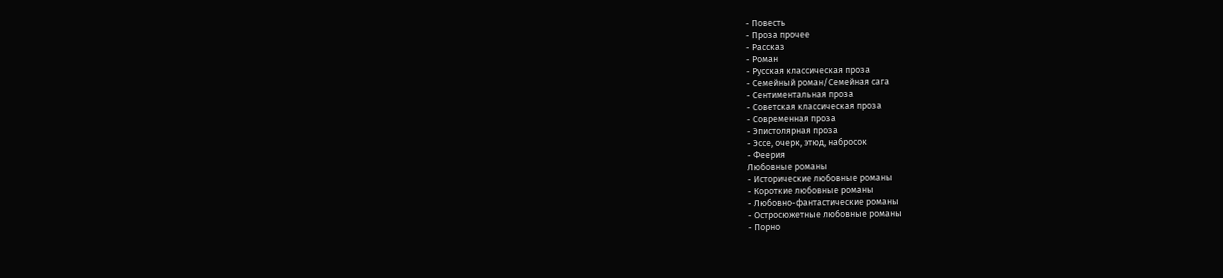- Повесть
- Проза прочее
- Рассказ
- Роман
- Русская классическая проза
- Семейный роман/Семейная сага
- Сентиментальная проза
- Советская классическая проза
- Современная проза
- Эпистолярная проза
- Эссе, очерк, этюд, набросок
- Феерия
Любовные романы
- Исторические любовные романы
- Короткие любовные романы
- Любовно-фантастические романы
- Остросюжетные любовные романы
- Порно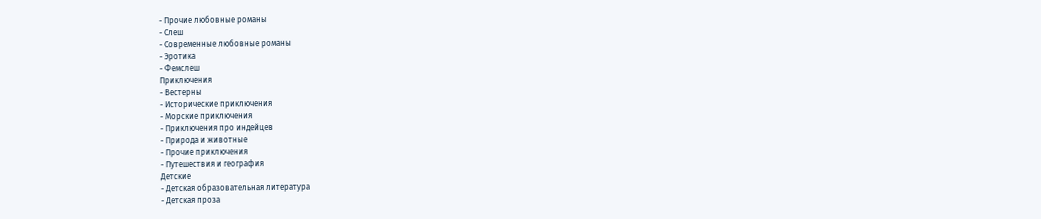- Прочие любовные романы
- Слеш
- Современные любовные романы
- Эротика
- Фемслеш
Приключения
- Вестерны
- Исторические приключения
- Морские приключения
- Приключения про индейцев
- Природа и животные
- Прочие приключения
- Путешествия и география
Детские
- Детская образовательная литература
- Детская проза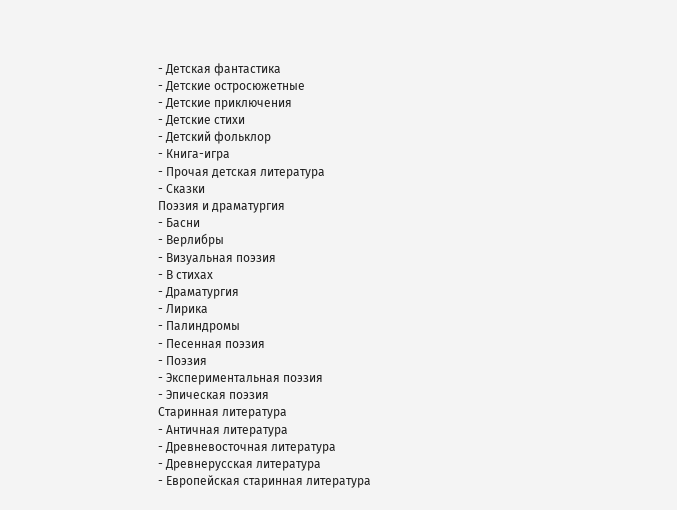- Детская фантастика
- Детские остросюжетные
- Детские приключения
- Детские стихи
- Детский фольклор
- Книга-игра
- Прочая детская литература
- Сказки
Поэзия и драматургия
- Басни
- Верлибры
- Визуальная поэзия
- В стихах
- Драматургия
- Лирика
- Палиндромы
- Песенная поэзия
- Поэзия
- Экспериментальная поэзия
- Эпическая поэзия
Старинная литература
- Античная литература
- Древневосточная литература
- Древнерусская литература
- Европейская старинная литература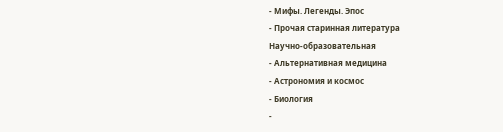- Мифы. Легенды. Эпос
- Прочая старинная литература
Научно-образовательная
- Альтернативная медицина
- Астрономия и космос
- Биология
-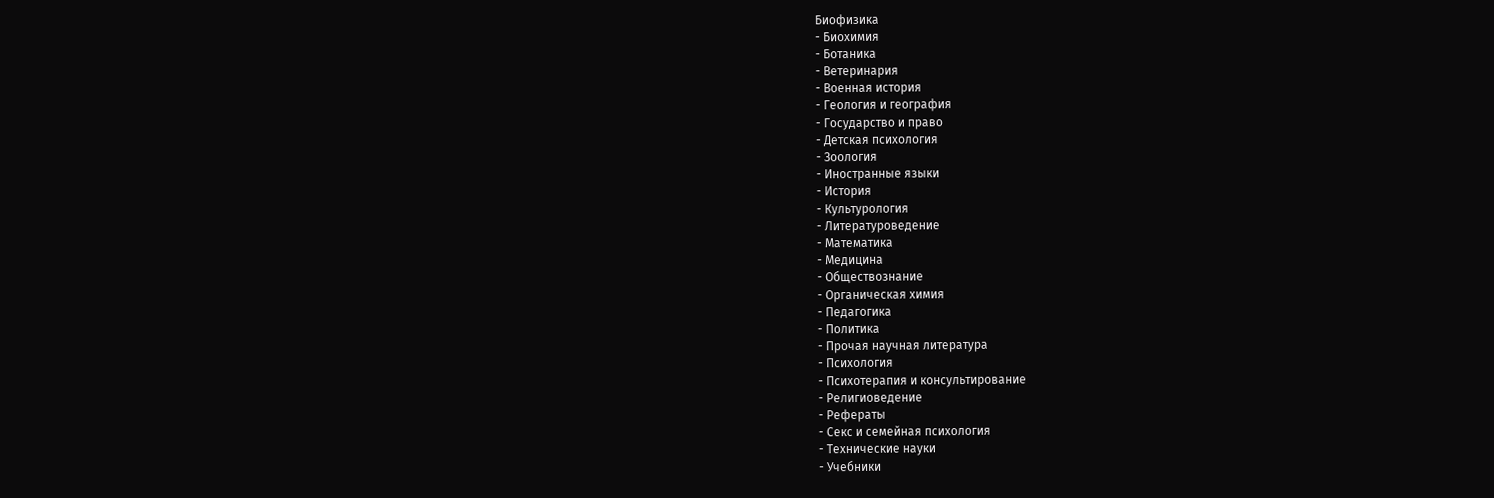Биофизика
- Биохимия
- Ботаника
- Ветеринария
- Военная история
- Геология и география
- Государство и право
- Детская психология
- Зоология
- Иностранные языки
- История
- Культурология
- Литературоведение
- Математика
- Медицина
- Обществознание
- Органическая химия
- Педагогика
- Политика
- Прочая научная литература
- Психология
- Психотерапия и консультирование
- Религиоведение
- Рефераты
- Секс и семейная психология
- Технические науки
- Учебники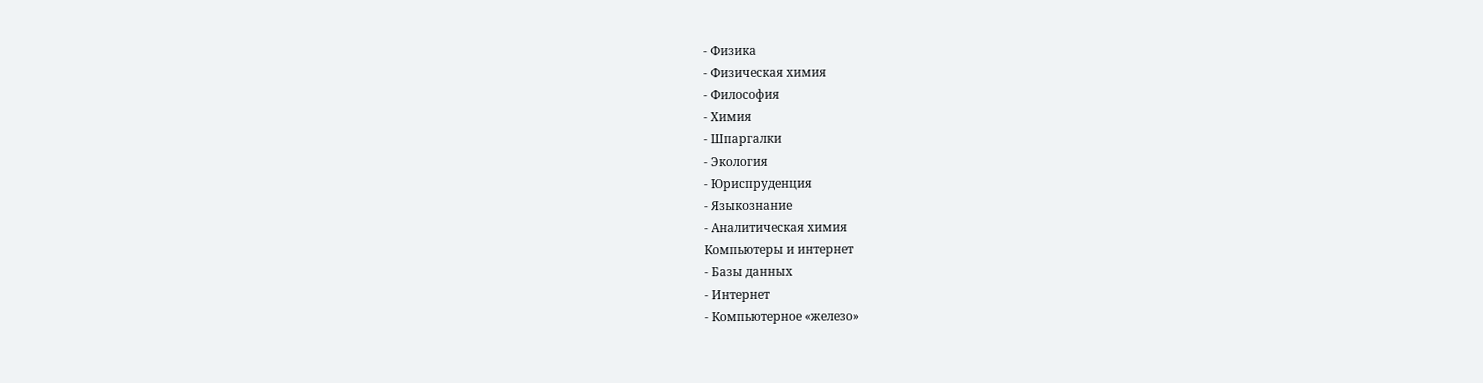- Физика
- Физическая химия
- Философия
- Химия
- Шпаргалки
- Экология
- Юриспруденция
- Языкознание
- Аналитическая химия
Компьютеры и интернет
- Базы данных
- Интернет
- Компьютерное «железо»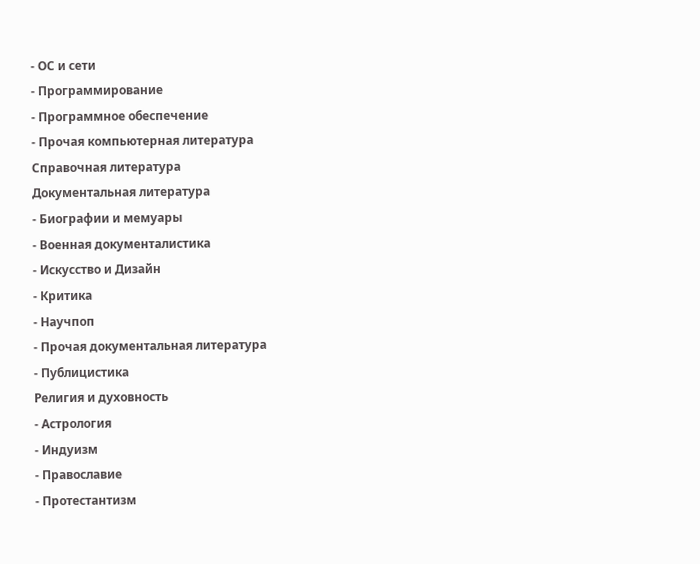- ОС и сети
- Программирование
- Программное обеспечение
- Прочая компьютерная литература
Справочная литература
Документальная литература
- Биографии и мемуары
- Военная документалистика
- Искусство и Дизайн
- Критика
- Научпоп
- Прочая документальная литература
- Публицистика
Религия и духовность
- Астрология
- Индуизм
- Православие
- Протестантизм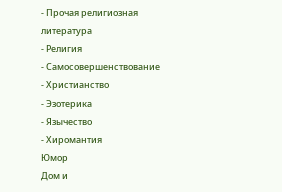- Прочая религиозная литература
- Религия
- Самосовершенствование
- Христианство
- Эзотерика
- Язычество
- Хиромантия
Юмор
Дом и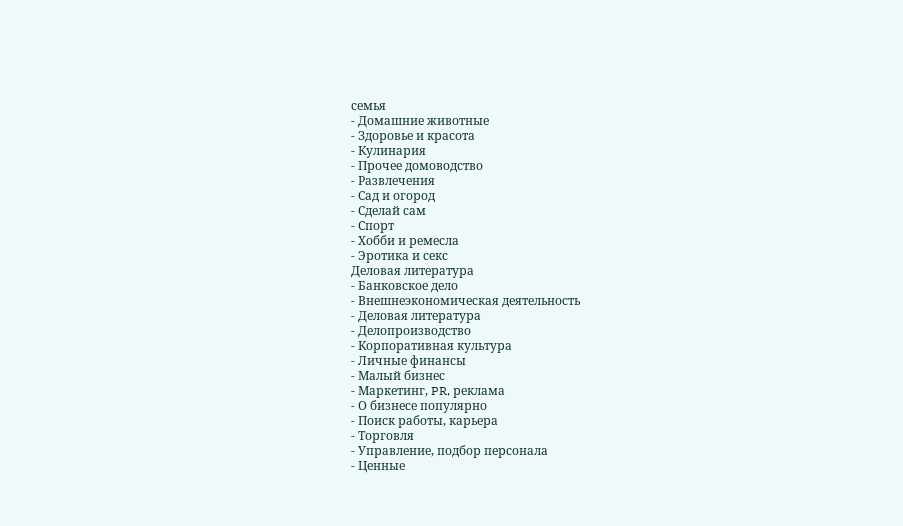семья
- Домашние животные
- Здоровье и красота
- Кулинария
- Прочее домоводство
- Развлечения
- Сад и огород
- Сделай сам
- Спорт
- Хобби и ремесла
- Эротика и секс
Деловая литература
- Банковское дело
- Внешнеэкономическая деятельность
- Деловая литература
- Делопроизводство
- Корпоративная культура
- Личные финансы
- Малый бизнес
- Маркетинг, PR, реклама
- О бизнесе популярно
- Поиск работы, карьера
- Торговля
- Управление, подбор персонала
- Ценные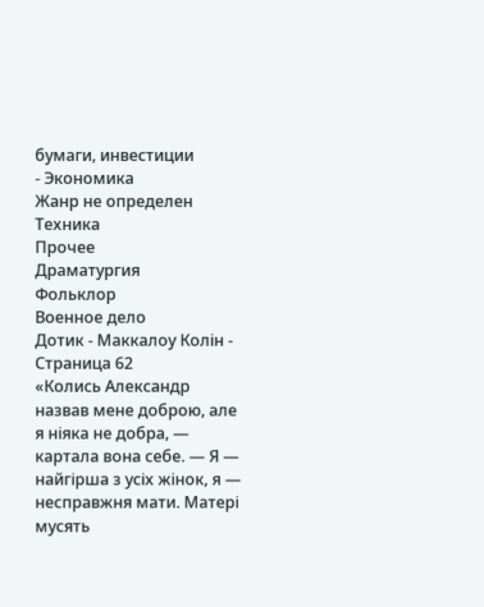бумаги, инвестиции
- Экономика
Жанр не определен
Техника
Прочее
Драматургия
Фольклор
Военное дело
Дотик - Маккалоу Колін - Страница 62
«Колись Александр назвав мене доброю, але я ніяка не добра, — картала вона себе. — Я — найгірша з усіх жінок, я — несправжня мати. Матері мусять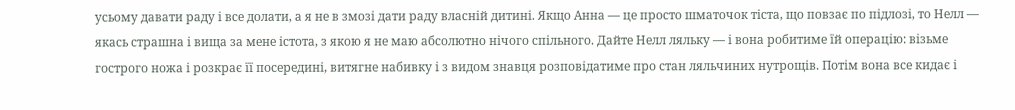усьому давати раду і все долати, а я не в змозі дати раду власній дитині. Якщо Анна — це просто шматочок тіста, що повзає по підлозі, то Нелл — якась страшна і вища за мене істота, з якою я не маю абсолютно нічого спільного. Дайте Нелл ляльку — і вона робитиме їй операцію: візьме гострого ножа і розкрає її посередині, витягне набивку і з видом знавця розповідатиме про стан ляльчиних нутрощів. Потім вона все кидає і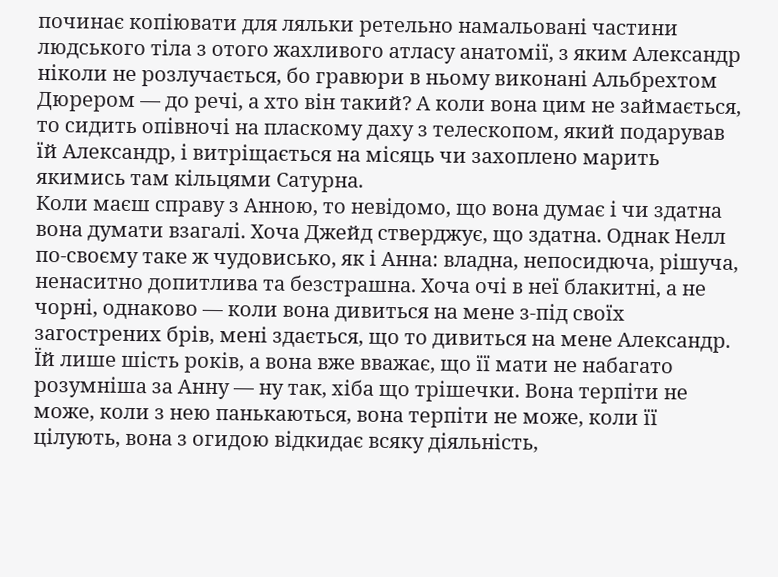починає копіювати для ляльки ретельно намальовані частини людського тіла з отого жахливого атласу анатомії, з яким Александр ніколи не розлучається, бо гравюри в ньому виконані Альбрехтом Дюрером — до речі, а хто він такий? А коли вона цим не займається, то сидить опівночі на пласкому даху з телескопом, який подарував їй Александр, і витріщається на місяць чи захоплено марить якимись там кільцями Сатурна.
Коли маєш справу з Анною, то невідомо, що вона думає і чи здатна вона думати взагалі. Хоча Джейд стверджує, що здатна. Однак Нелл по-своєму таке ж чудовисько, як і Анна: владна, непосидюча, рішуча, ненаситно допитлива та безстрашна. Хоча очі в неї блакитні, а не чорні, однаково — коли вона дивиться на мене з-під своїх загострених брів, мені здається, що то дивиться на мене Александр. Їй лише шість років, а вона вже вважає, що її мати не набагато розумніша за Анну — ну так, хіба що трішечки. Вона терпіти не може, коли з нею панькаються, вона терпіти не може, коли її цілують, вона з огидою відкидає всяку діяльність,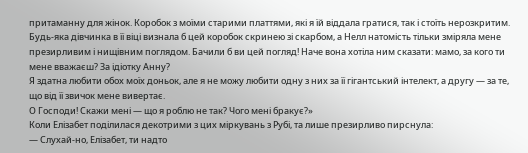притаманну для жінок. Коробок з моїми старими платтями, які я їй віддала гратися, так і стоїть нерозкритим. Будь-яка дівчинка в її віці визнала б цей коробок скринею зі скарбом, а Нелл натомість тільки зміряла мене презирливим і нищівним поглядом. Бачили б ви цей погляд! Наче вона хотіла ним сказати: мамо, за кого ти мене вважаєш? За ідіотку Анну?
Я здатна любити обох моїх доньок, але я не можу любити одну з них за її гігантський інтелект, а другу — за те, що від її звичок мене вивертає.
О Господи! Скажи мені — що я роблю не так? Чого мені бракує?»
Коли Елізабет поділилася декотрими з цих міркувань з Рубі, та лише презирливо пирснула:
— Слухай-но, Елізабет, ти надто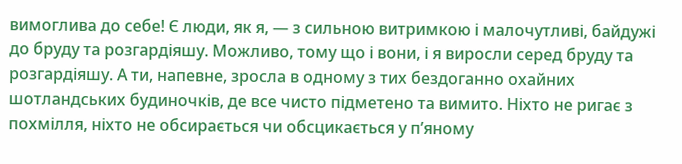вимоглива до себе! Є люди, як я, — з сильною витримкою і малочутливі, байдужі до бруду та розгардіяшу. Можливо, тому що і вони, і я виросли серед бруду та розгардіяшу. А ти, напевне, зросла в одному з тих бездоганно охайних шотландських будиночків, де все чисто підметено та вимито. Ніхто не ригає з похмілля, ніхто не обсирається чи обсцикається у п’яному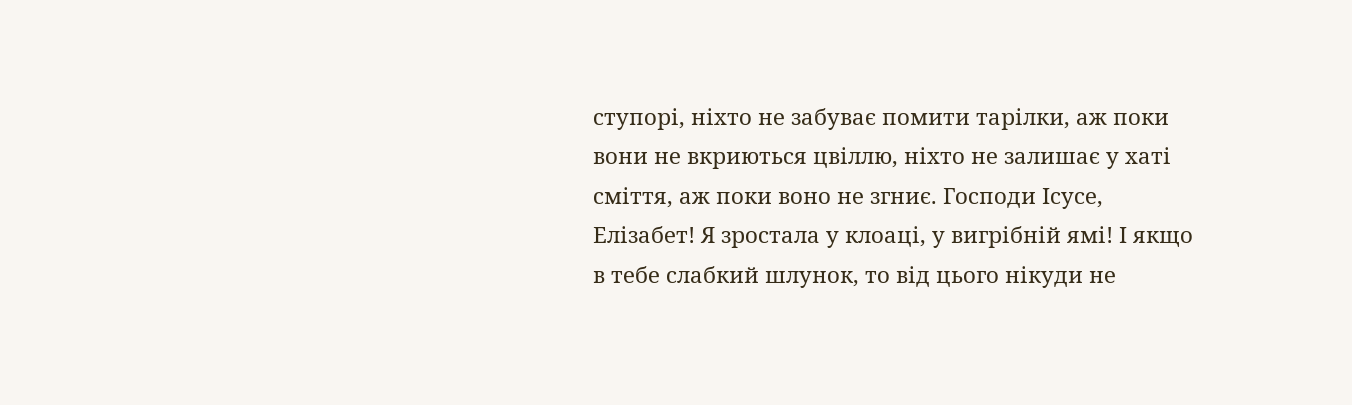ступорі, ніхто не забуває помити тарілки, аж поки вони не вкриються цвіллю, ніхто не залишає у хаті сміття, аж поки воно не згниє. Господи Ісусе, Елізабет! Я зростала у клоаці, у вигрібній ямі! І якщо в тебе слабкий шлунок, то від цього нікуди не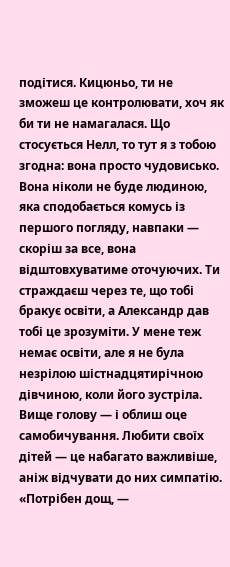подітися. Кицюньо, ти не зможеш це контролювати, хоч як би ти не намагалася. Що стосується Нелл, то тут я з тобою згодна: вона просто чудовисько. Вона ніколи не буде людиною, яка сподобається комусь із першого погляду, навпаки — скоріш за все, вона відштовхуватиме оточуючих. Ти страждаєш через те, що тобі бракує освіти, а Александр дав тобі це зрозуміти. У мене теж немає освіти, але я не була незрілою шістнадцятирічною дівчиною, коли його зустріла. Вище голову — і облиш оце самобичування. Любити своїх дітей — це набагато важливіше, аніж відчувати до них симпатію.
«Потрібен дощ, —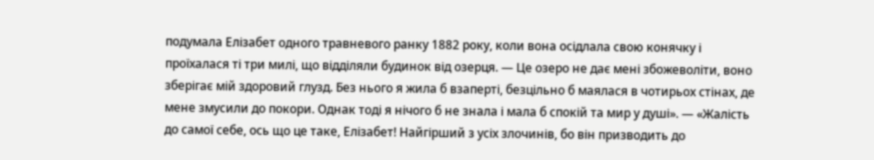подумала Елізабет одного травневого ранку 1882 року, коли вона осідлала свою конячку і проїхалася ті три милі, що відділяли будинок від озерця. — Це озеро не дає мені збожеволіти, воно зберігає мій здоровий глузд. Без нього я жила б взаперті, безцільно б маялася в чотирьох стінах, де мене змусили до покори. Однак тоді я нічого б не знала і мала б спокій та мир у душі». — «Жалість до самої себе, ось що це таке, Елізабет! Найгірший з усіх злочинів, бо він призводить до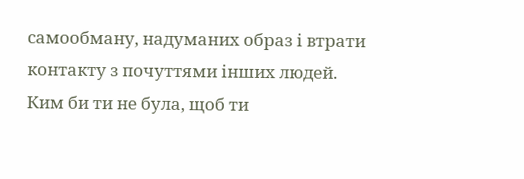самообману, надуманих образ і втрати контакту з почуттями інших людей. Ким би ти не була, щоб ти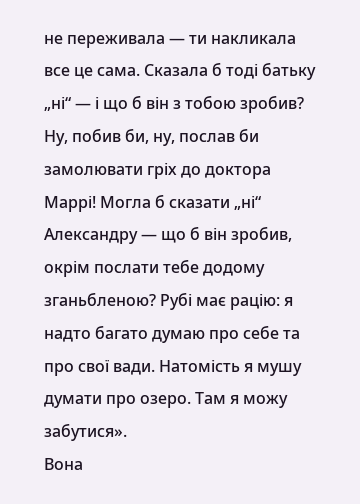не переживала — ти накликала все це сама. Сказала б тоді батьку „ні“ — і що б він з тобою зробив? Ну, побив би, ну, послав би замолювати гріх до доктора Маррі! Могла б сказати „ні“ Александру — що б він зробив, окрім послати тебе додому зганьбленою? Рубі має рацію: я надто багато думаю про себе та про свої вади. Натомість я мушу думати про озеро. Там я можу забутися».
Вона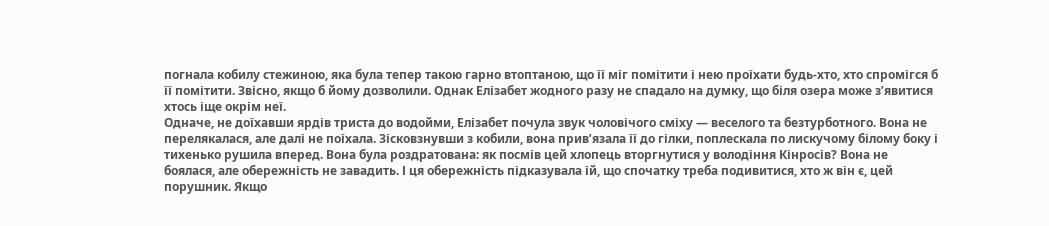погнала кобилу стежиною, яка була тепер такою гарно втоптаною, що її міг помітити і нею проїхати будь-хто, хто спромігся б її помітити. Звісно, якщо б йому дозволили. Однак Елізабет жодного разу не спадало на думку, що біля озера може з’явитися хтось іще окрім неї.
Одначе, не доїхавши ярдів триста до водойми, Елізабет почула звук чоловічого сміху — веселого та безтурботного. Вона не перелякалася, але далі не поїхала. Зісковзнувши з кобили, вона прив’язала її до гілки, поплескала по лискучому білому боку і тихенько рушила вперед. Вона була роздратована: як посмів цей хлопець вторгнутися у володіння Кінросів? Вона не боялася, але обережність не завадить. І ця обережність підказувала їй, що спочатку треба подивитися, хто ж він є, цей порушник. Якщо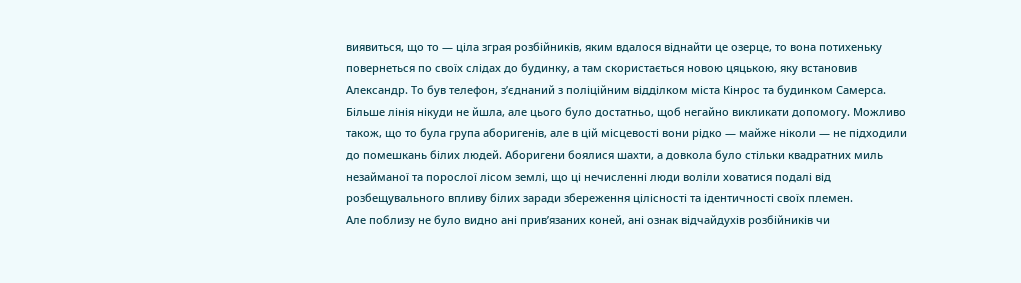виявиться, що то — ціла зграя розбійників, яким вдалося віднайти це озерце, то вона потихеньку повернеться по своїх слідах до будинку, а там скористається новою цяцькою, яку встановив Александр. То був телефон, з’єднаний з поліційним відділком міста Кінрос та будинком Самерса. Більше лінія нікуди не йшла, але цього було достатньо, щоб негайно викликати допомогу. Можливо також, що то була група аборигенів, але в цій місцевості вони рідко — майже ніколи — не підходили до помешкань білих людей. Аборигени боялися шахти, а довкола було стільки квадратних миль незайманої та порослої лісом землі, що ці нечисленні люди воліли ховатися подалі від розбещувального впливу білих заради збереження цілісності та ідентичності своїх племен.
Але поблизу не було видно ані прив’язаних коней, ані ознак відчайдухів розбійників чи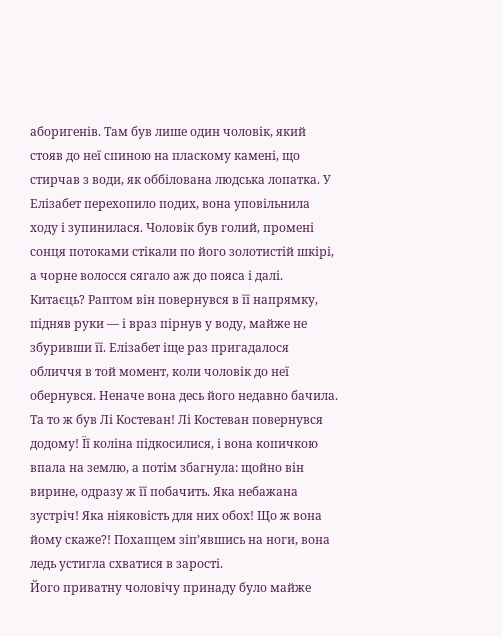аборигенів. Там був лише один чоловік, який стояв до неї спиною на пласкому камені, що стирчав з води, як оббілована людська лопатка. У Елізабет перехопило подих, вона уповільнила ходу і зупинилася. Чоловік був голий, промені сонця потоками стікали по його золотистій шкірі, а чорне волосся сягало аж до пояса і далі. Китаєць? Раптом він повернувся в її напрямку, підняв руки — і враз пірнув у воду, майже не збуривши її. Елізабет іще раз пригадалося обличчя в той момент, коли чоловік до неї обернувся. Неначе вона десь його недавно бачила. Та то ж був Лі Костеван! Лі Костеван повернувся додому! Її коліна підкосилися, і вона копичкою впала на землю, а потім збагнула: щойно він вирине, одразу ж її побачить. Яка небажана зустріч! Яка ніяковість для них обох! Що ж вона йому скаже?! Похапцем зіп’явшись на ноги, вона ледь устигла схватися в зарості.
Його приватну чоловічу принаду було майже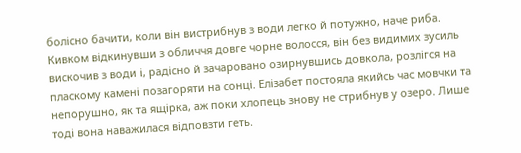болісно бачити, коли він вистрибнув з води легко й потужно, наче риба. Кивком відкинувши з обличчя довге чорне волосся, він без видимих зусиль вискочив з води і, радісно й зачаровано озирнувшись довкола, розлігся на пласкому камені позагоряти на сонці. Елізабет постояла якийсь час мовчки та непорушно, як та ящірка, аж поки хлопець знову не стрибнув у озеро. Лише тоді вона наважилася відповзти геть.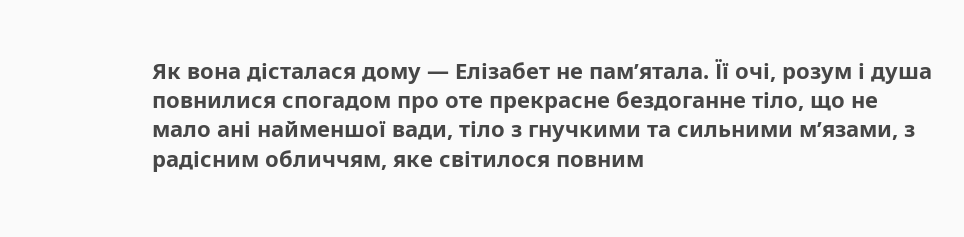Як вона дісталася дому — Елізабет не пам’ятала. Її очі, розум і душа повнилися спогадом про оте прекрасне бездоганне тіло, що не мало ані найменшої вади, тіло з гнучкими та сильними м’язами, з радісним обличчям, яке світилося повним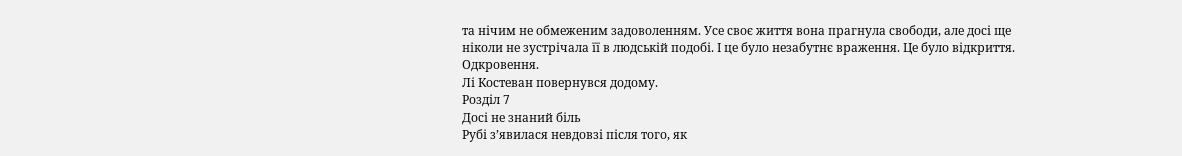та нічим не обмеженим задоволенням. Усе своє життя вона прагнула свободи, але досі ще ніколи не зустрічала її в людській подобі. І це було незабутнє враження. Це було відкриття. Одкровення.
Лі Костеван повернувся додому.
Розділ 7
Досі не знаний біль
Рубі з’явилася невдовзі після того, як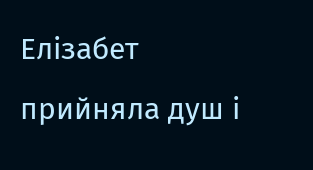Елізабет прийняла душ і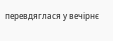перевдяглася у вечірнє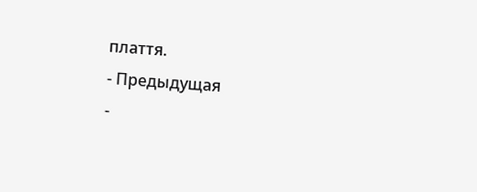плаття.
- Предыдущая
-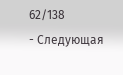62/138
- Следующая